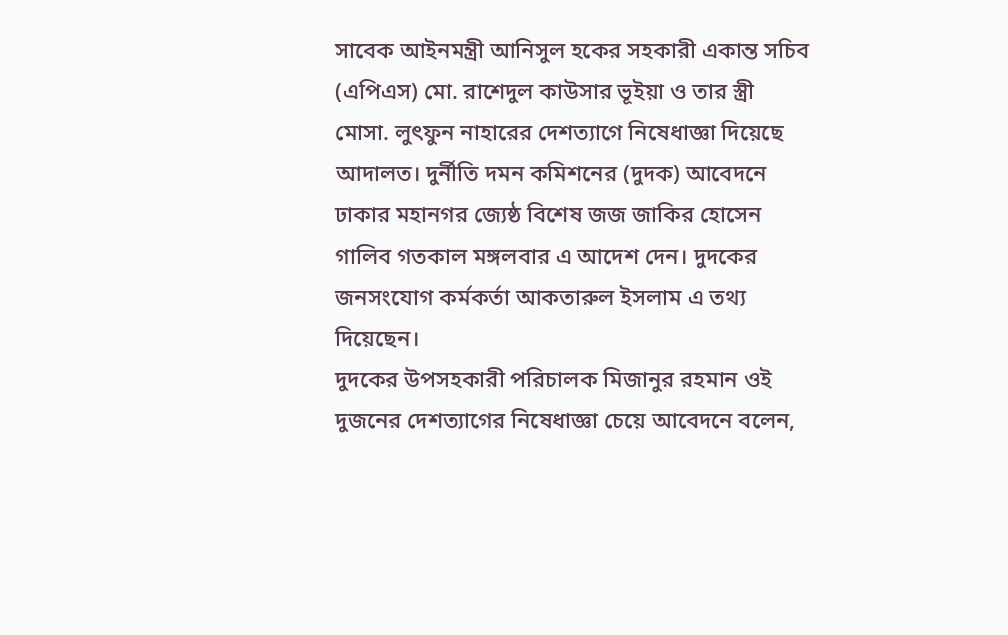সাবেক আইনমন্ত্রী আনিসুল হকের সহকারী একান্ত সচিব (এপিএস) মো. রাশেদুল কাউসার ভূইয়া ও তার স্ত্রী মোসা. লুৎফুন নাহারের দেশত্যাগে নিষেধাজ্ঞা দিয়েছে আদালত। দুর্নীতি দমন কমিশনের (দুদক) আবেদনে ঢাকার মহানগর জ্যেষ্ঠ বিশেষ জজ জাকির হোসেন গালিব গতকাল মঙ্গলবার এ আদেশ দেন। দুদকের জনসংযোগ কর্মকর্তা আকতারুল ইসলাম এ তথ্য দিয়েছেন।
দুদকের উপসহকারী পরিচালক মিজানুর রহমান ওই দুজনের দেশত্যাগের নিষেধাজ্ঞা চেয়ে আবেদনে বলেন,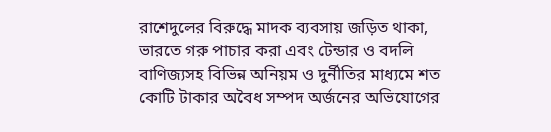রাশেদুলের বিরুদ্ধে মাদক ব্যবসায় জড়িত থাকা, ভারতে গরু পাচার করা এবং টেন্ডার ও বদলি বাণিজ্যসহ বিভিন্ন অনিয়ম ও দুর্নীতির মাধ্যমে শত কোটি টাকার অবৈধ সম্পদ অর্জনের অভিযোগের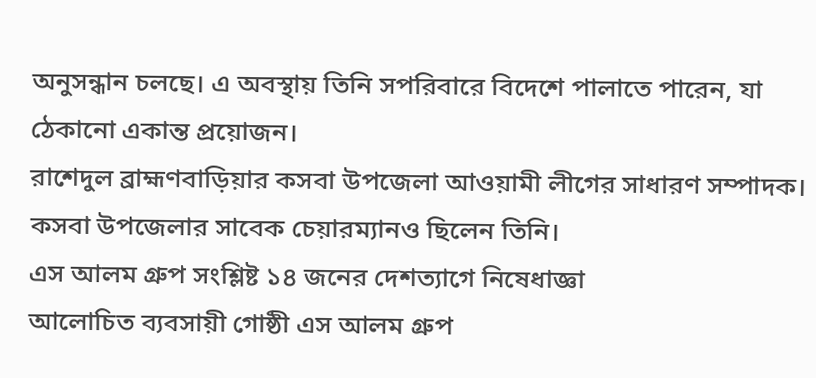অনুসন্ধান চলছে। এ অবস্থায় তিনি সপরিবারে বিদেশে পালাতে পারেন, যা ঠেকানো একান্ত প্রয়োজন।
রাশেদুল ব্রাহ্মণবাড়িয়ার কসবা উপজেলা আওয়ামী লীগের সাধারণ সম্পাদক। কসবা উপজেলার সাবেক চেয়ারম্যানও ছিলেন তিনি।
এস আলম গ্রুপ সংশ্লিষ্ট ১৪ জনের দেশত্যাগে নিষেধাজ্ঞা
আলোচিত ব্যবসায়ী গোষ্ঠী এস আলম গ্রুপ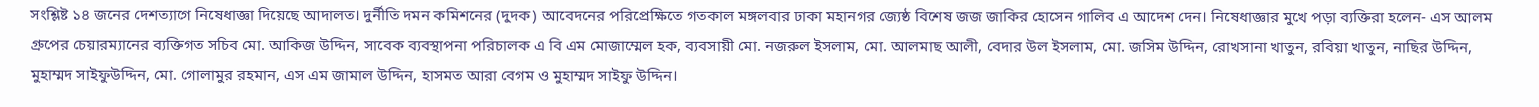সংশ্লিষ্ট ১৪ জনের দেশত্যাগে নিষেধাজ্ঞা দিয়েছে আদালত। দুর্নীতি দমন কমিশনের (দুদক) আবেদনের পরিপ্রেক্ষিতে গতকাল মঙ্গলবার ঢাকা মহানগর জ্যেষ্ঠ বিশেষ জজ জাকির হোসেন গালিব এ আদেশ দেন। নিষেধাজ্ঞার মুখে পড়া ব্যক্তিরা হলেন- এস আলম গ্রুপের চেয়ারম্যানের ব্যক্তিগত সচিব মো. আকিজ উদ্দিন, সাবেক ব্যবস্থাপনা পরিচালক এ বি এম মোজাম্মেল হক, ব্যবসায়ী মো. নজরুল ইসলাম, মো. আলমাছ আলী, বেদার উল ইসলাম, মো. জসিম উদ্দিন, রোখসানা খাতুন, রবিয়া খাতুন, নাছির উদ্দিন, মুহাম্মদ সাইফুউদ্দিন, মো. গোলামুর রহমান, এস এম জামাল উদ্দিন, হাসমত আরা বেগম ও মুহাম্মদ সাইফু উদ্দিন।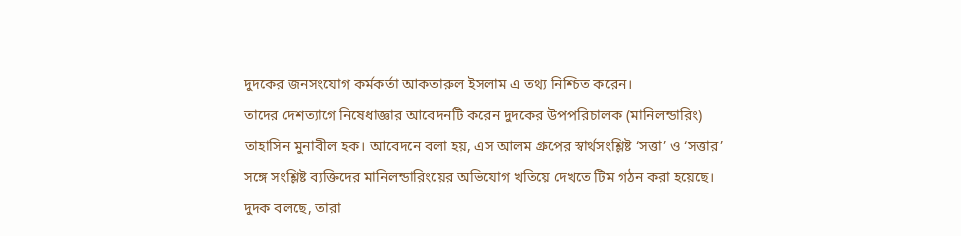দুদকের জনসংযোগ কর্মকর্তা আকতারুল ইসলাম এ তথ্য নিশ্চিত করেন।
তাদের দেশত্যাগে নিষেধাজ্ঞার আবেদনটি করেন দুদকের উপপরিচালক (মানিলন্ডারিং) তাহাসিন মুনাবীল হক। আবেদনে বলা হয়, এস আলম গ্রুপের স্বার্থসংশ্লিষ্ট ‘সত্তা’ ও ‘সত্তার’ সঙ্গে সংশ্লিষ্ট ব্যক্তিদের মানিলন্ডারিংয়ের অভিযোগ খতিয়ে দেখতে টিম গঠন করা হয়েছে।
দুদক বলছে, তারা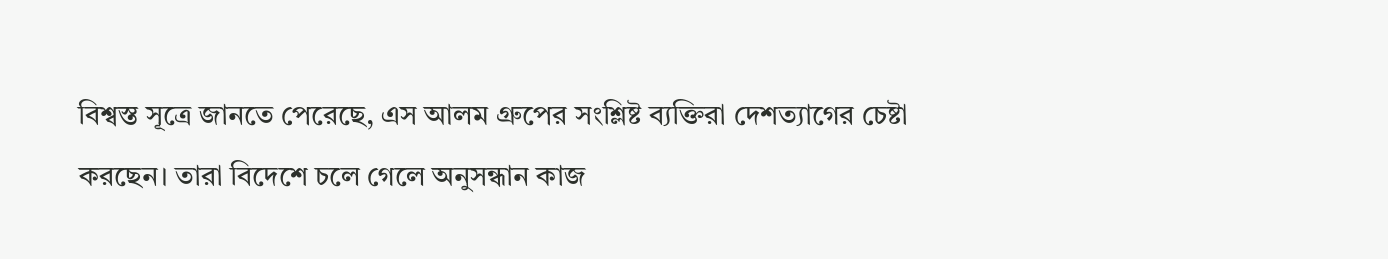বিশ্বস্ত সূত্রে জানতে পেরেছে, এস আলম গ্রুপের সংশ্লিষ্ট ব্যক্তিরা দেশত্যাগের চেষ্টা করছেন। তারা বিদেশে চলে গেলে অনুসন্ধান কাজ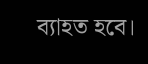ব্যাহত হবে।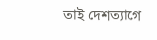তাই দেশত্যাগে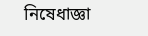নিষেধাজ্ঞা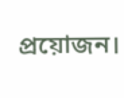প্রয়োজন।